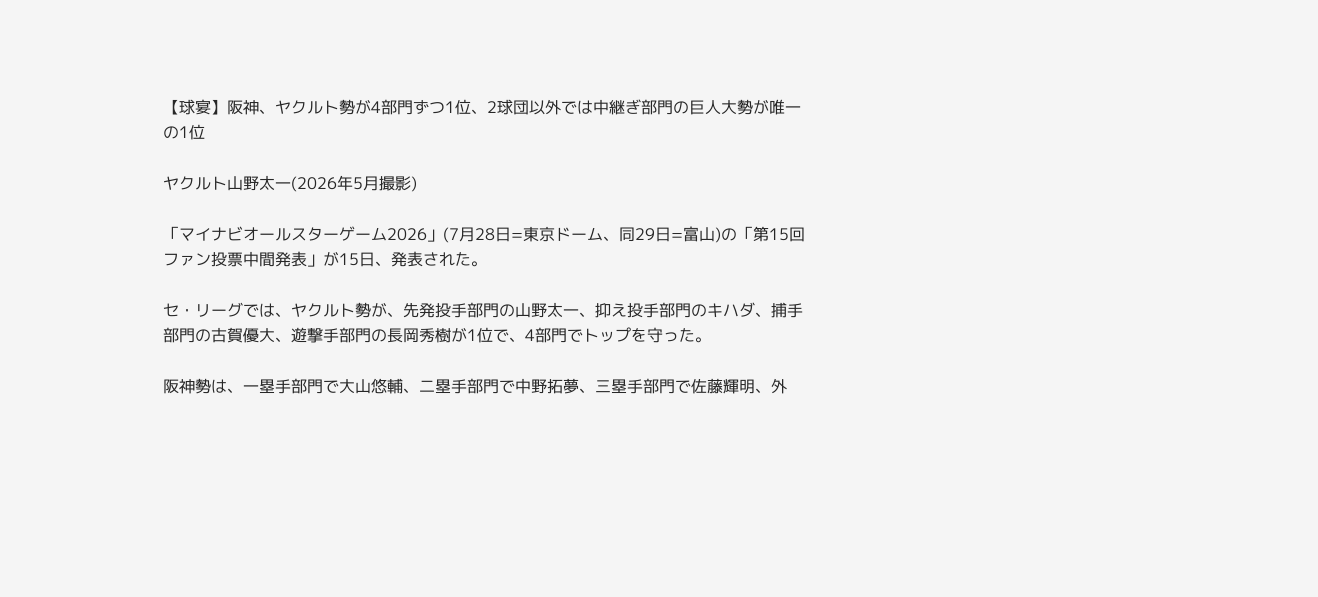【球宴】阪神、ヤクルト勢が4部門ずつ1位、2球団以外では中継ぎ部門の巨人大勢が唯一の1位

ヤクルト山野太一(2026年5月撮影)

「マイナビオールスターゲーム2026」(7月28日=東京ドーム、同29日=富山)の「第15回ファン投票中間発表」が15日、発表された。

セ・リーグでは、ヤクルト勢が、先発投手部門の山野太一、抑え投手部門のキハダ、捕手部門の古賀優大、遊撃手部門の長岡秀樹が1位で、4部門でトップを守った。

阪神勢は、一塁手部門で大山悠輔、二塁手部門で中野拓夢、三塁手部門で佐藤輝明、外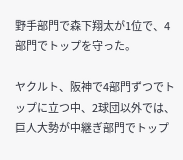野手部門で森下翔太が1位で、4部門でトップを守った。

ヤクルト、阪神で4部門ずつでトップに立つ中、2球団以外では、巨人大勢が中継ぎ部門でトップ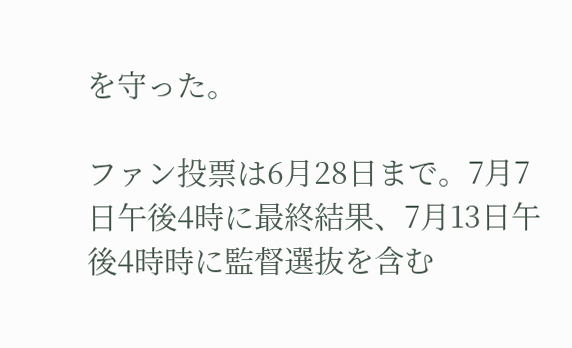を守った。

ファン投票は6月28日まで。7月7日午後4時に最終結果、7月13日午後4時時に監督選抜を含む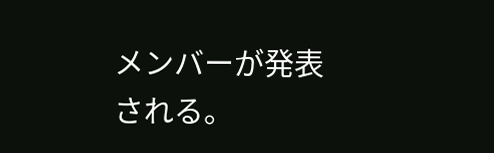メンバーが発表される。